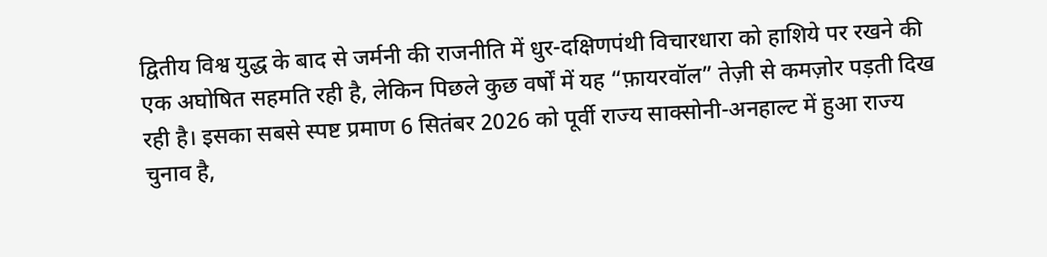द्वितीय विश्व युद्ध के बाद से जर्मनी की राजनीति में धुर-दक्षिणपंथी विचारधारा को हाशिये पर रखने की एक अघोषित सहमति रही है, लेकिन पिछले कुछ वर्षों में यह “फ़ायरवॉल” तेज़ी से कमज़ोर पड़ती दिख रही है। इसका सबसे स्पष्ट प्रमाण 6 सितंबर 2026 को पूर्वी राज्य साक्सोनी-अनहाल्ट में हुआ राज्य चुनाव है,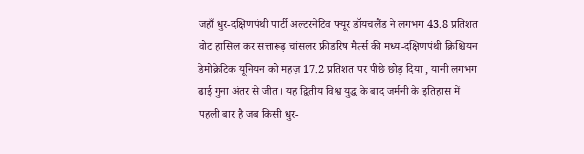जहाँ धुर-दक्षिणपंथी पार्टी अल्टरनेटिव फ्यूर डॉयचलैंड ने लगभग 43.8 प्रतिशत वोट हासिल कर सत्तारूढ़ चांसलर फ्रीडरिष मैर्त्स की मध्य-दक्षिणपंथी क्रिश्चियन डेमोक्रेटिक यूनियन को महज़ 17.2 प्रतिशत पर पीछे छोड़ दिया , यानी लगभग ढाई गुना अंतर से जीत। यह द्वितीय विश्व युद्ध के बाद जर्मनी के इतिहास में पहली बार है जब किसी धुर-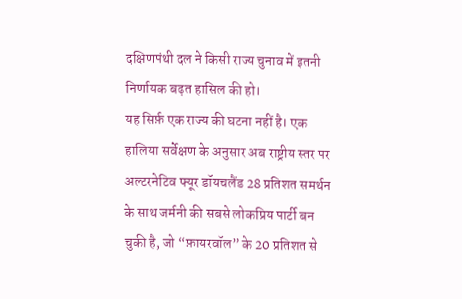दक्षिणपंथी दल ने किसी राज्य चुनाव में इतनी निर्णायक बढ़त हासिल की हो।
यह सिर्फ़ एक राज्य की घटना नहीं है। एक हालिया सर्वेक्षण के अनुसार अब राष्ट्रीय स्तर पर अल्टरनेटिव फ्यूर डॉयचलैंड 28 प्रतिशत समर्थन के साथ जर्मनी की सबसे लोकप्रिय पार्टी बन चुकी है, जो “फ़ायरवॉल” के 20 प्रतिशत से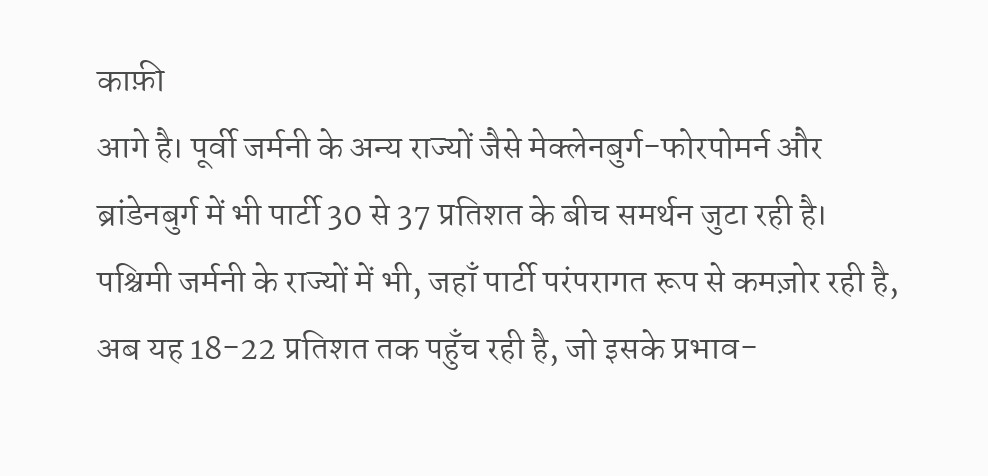काफ़ी
आगे है। पूर्वी जर्मनी के अन्य राज्यों जैसे मेक्लेनबुर्ग-फोरपोमर्न और ब्रांडेनबुर्ग में भी पार्टी 30 से 37 प्रतिशत के बीच समर्थन जुटा रही है। पश्चिमी जर्मनी के राज्यों में भी, जहाँ पार्टी परंपरागत रूप से कमज़ोर रही है, अब यह 18-22 प्रतिशत तक पहुँच रही है, जो इसके प्रभाव-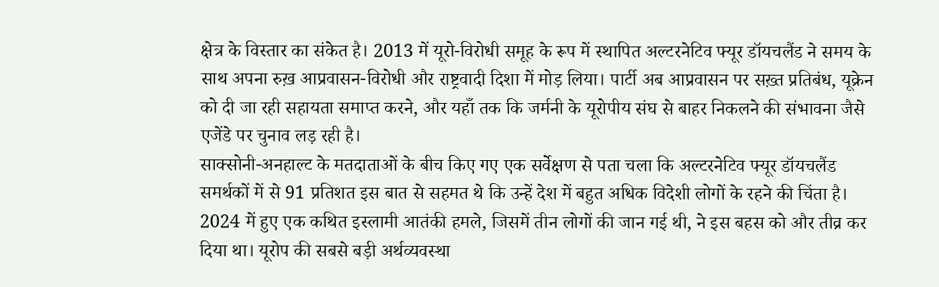क्षेत्र के विस्तार का संकेत है। 2013 में यूरो-विरोधी समूह के रूप में स्थापित अल्टरनेटिव फ्यूर डॉयचलैंड ने समय के साथ अपना रुख़ आप्रवासन-विरोधी और राष्ट्रवादी दिशा में मोड़ लिया। पार्टी अब आप्रवासन पर सख़्त प्रतिबंध, यूक्रेन को दी जा रही सहायता समाप्त करने, और यहाँ तक कि जर्मनी के यूरोपीय संघ से बाहर निकलने की संभावना जैसे एजेंडे पर चुनाव लड़ रही है।
साक्सोनी-अनहाल्ट के मतदाताओं के बीच किए गए एक सर्वेक्षण से पता चला कि अल्टरनेटिव फ्यूर डॉयचलैंड समर्थकों में से 91 प्रतिशत इस बात से सहमत थे कि उन्हें देश में बहुत अधिक विदेशी लोगों के रहने की चिंता है। 2024 में हुए एक कथित इस्लामी आतंकी हमले, जिसमें तीन लोगों की जान गई थी, ने इस बहस को और तीव्र कर दिया था। यूरोप की सबसे बड़ी अर्थव्यवस्था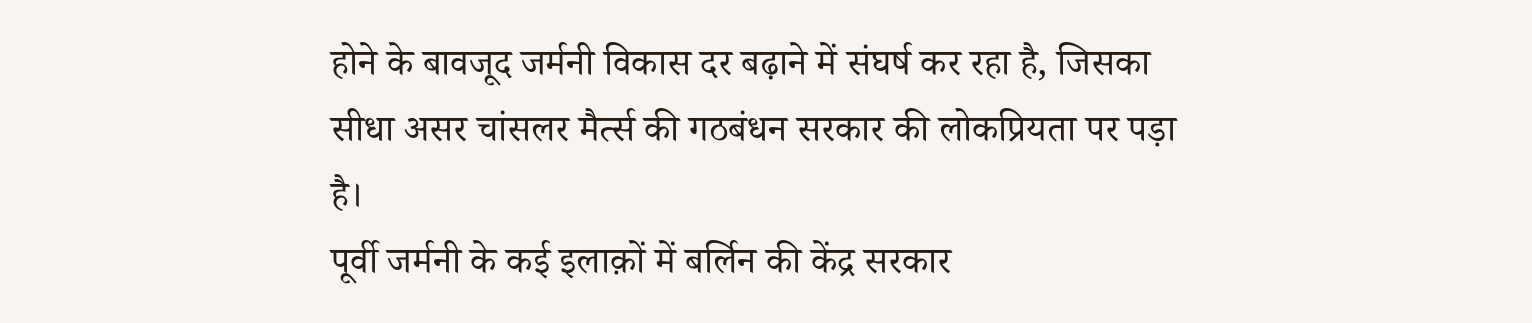होने के बावजूद जर्मनी विकास दर बढ़ाने में संघर्ष कर रहा है, जिसका सीधा असर चांसलर मैर्त्स की गठबंधन सरकार की लोकप्रियता पर पड़ा है।
पूर्वी जर्मनी के कई इलाक़ों में बर्लिन की केंद्र सरकार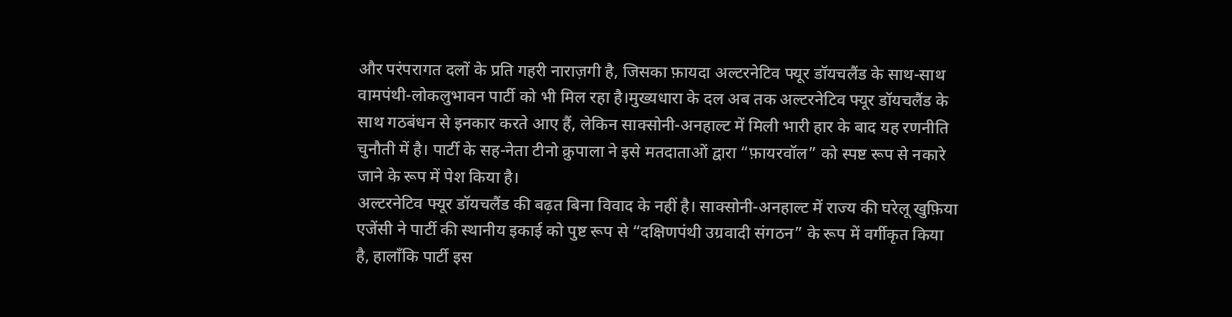और परंपरागत दलों के प्रति गहरी नाराज़गी है, जिसका फ़ायदा अल्टरनेटिव फ्यूर डॉयचलैंड के साथ-साथ वामपंथी-लोकलुभावन पार्टी को भी मिल रहा है।मुख्यधारा के दल अब तक अल्टरनेटिव फ्यूर डॉयचलैंड के साथ गठबंधन से इनकार करते आए हैं, लेकिन साक्सोनी-अनहाल्ट में मिली भारी हार के बाद यह रणनीति चुनौती में है। पार्टी के सह-नेता टीनो क्रुपाला ने इसे मतदाताओं द्वारा “फ़ायरवॉल” को स्पष्ट रूप से नकारे जाने के रूप में पेश किया है।
अल्टरनेटिव फ्यूर डॉयचलैंड की बढ़त बिना विवाद के नहीं है। साक्सोनी-अनहाल्ट में राज्य की घरेलू खुफ़िया एजेंसी ने पार्टी की स्थानीय इकाई को पुष्ट रूप से “दक्षिणपंथी उग्रवादी संगठन” के रूप में वर्गीकृत किया है, हालाँकि पार्टी इस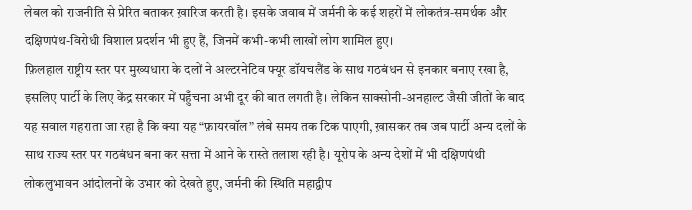लेबल को राजनीति से प्रेरित बताकर ख़ारिज करती है। इसके जवाब में जर्मनी के कई शहरों में लोकतंत्र-समर्थक और दक्षिणपंथ-विरोधी विशाल प्रदर्शन भी हुए हैं, जिनमें कभी-कभी लाखों लोग शामिल हुए।
फ़िलहाल राष्ट्रीय स्तर पर मुख्यधारा के दलों ने अल्टरनेटिव फ्यूर डॉयचलैंड के साथ गठबंधन से इनकार बनाए रखा है, इसलिए पार्टी के लिए केंद्र सरकार में पहुँचना अभी दूर की बात लगती है। लेकिन साक्सोनी-अनहाल्ट जैसी जीतों के बाद यह सवाल गहराता जा रहा है कि क्या यह “फ़ायरवॉल” लंबे समय तक टिक पाएगी, ख़ासकर तब जब पार्टी अन्य दलों के साथ राज्य स्तर पर गठबंधन बना कर सत्ता में आने के रास्ते तलाश रही है। यूरोप के अन्य देशों में भी दक्षिणपंथी लोकलुभावन आंदोलनों के उभार को देखते हुए, जर्मनी की स्थिति महाद्वीप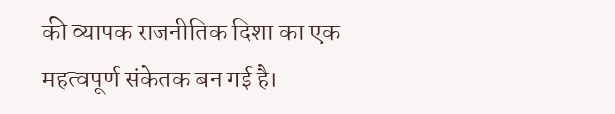की व्यापक राजनीतिक दिशा का एक महत्वपूर्ण संकेतक बन गई है।